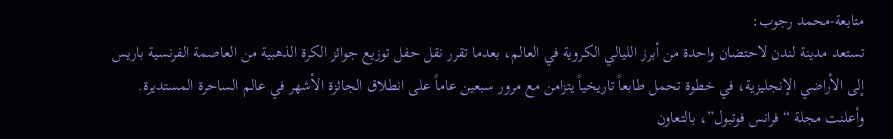متابعة-محمد رجوب:
تستعد مدينة لندن لاحتضان واحدة من أبرز الليالي الكروية في العالم، بعدما تقرر نقل حفل توزيع جوائز الكرة الذهبية من العاصمة الفرنسية باريس إلى الأراضي الإنجليزية، في خطوة تحمل طابعاً تاريخياً يتزامن مع مرور سبعين عاماً على انطلاق الجائزة الأشهر في عالم الساحرة المستديرة.
وأعلنت مجلة “فرانس فوتبول”، بالتعاون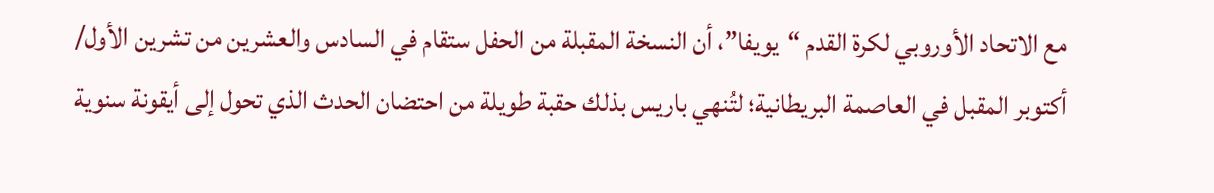مع الاتحاد الأوروبي لكرة القدم “يويفا”، أن النسخة المقبلة من الحفل ستقام في السادس والعشرين من تشرين الأول/ أكتوبر المقبل في العاصمة البريطانية؛ لتُنهي باريس بذلك حقبة طويلة من احتضان الحدث الذي تحول إلى أيقونة سنوية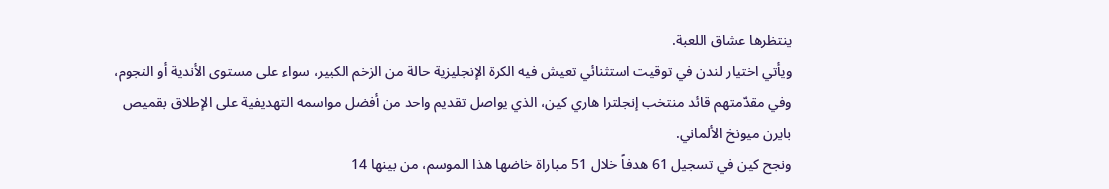ينتظرها عشاق اللعبة.
ويأتي اختيار لندن في توقيت استثنائي تعيش فيه الكرة الإنجليزية حالة من الزخم الكبير، سواء على مستوى الأندية أو النجوم، وفي مقدّمتهم قائد منتخب إنجلترا هاري كين، الذي يواصل تقديم واحد من أفضل مواسمه التهديفية على الإطلاق بقميص بايرن ميونخ الألماني.
ونجح كين في تسجيل 61 هدفاً خلال 51 مباراة خاضها هذا الموسم، من بينها 14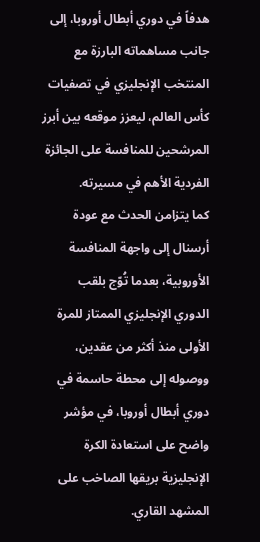هدفاً في دوري أبطال أوروبا، إلى جانب مساهماته البارزة مع المنتخب الإنجليزي في تصفيات كأس العالم، ليعزز موقعه بين أبرز المرشحين للمنافسة على الجائزة الفردية الأهم في مسيرته.
كما يتزامن الحدث مع عودة أرسنال إلى واجهة المنافسة الأوروبية، بعدما تُوّج بلقب الدوري الإنجليزي الممتاز للمرة الأولى منذ أكثر من عقدين، ووصوله إلى محطة حاسمة في دوري أبطال أوروبا، في مؤشر واضح على استعادة الكرة الإنجليزية بريقها الصاخب على المشهد القاري.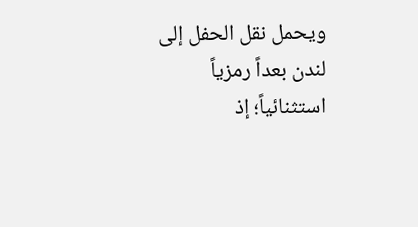ويحمل نقل الحفل إلى لندن بعداً رمزياً استثنائياً؛ إذ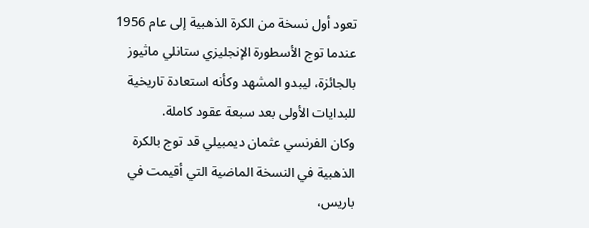تعود أول نسخة من الكرة الذهبية إلى عام 1956 عندما توج الأسطورة الإنجليزي ستانلي ماثيوز بالجائزة، ليبدو المشهد وكأنه استعادة تاريخية للبدايات الأولى بعد سبعة عقود كاملة.
وكان الفرنسي عثمان ديمبيلي قد توج بالكرة الذهبية في النسخة الماضية التي أقيمت في باريس،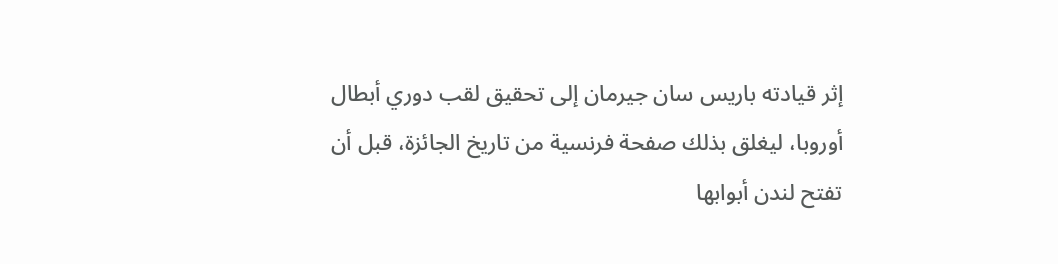إثر قيادته باريس سان جيرمان إلى تحقيق لقب دوري أبطال أوروبا، ليغلق بذلك صفحة فرنسية من تاريخ الجائزة، قبل أن تفتح لندن أبوابها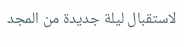لاستقبال ليلة جديدة من المجد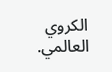الكروي العالمي.